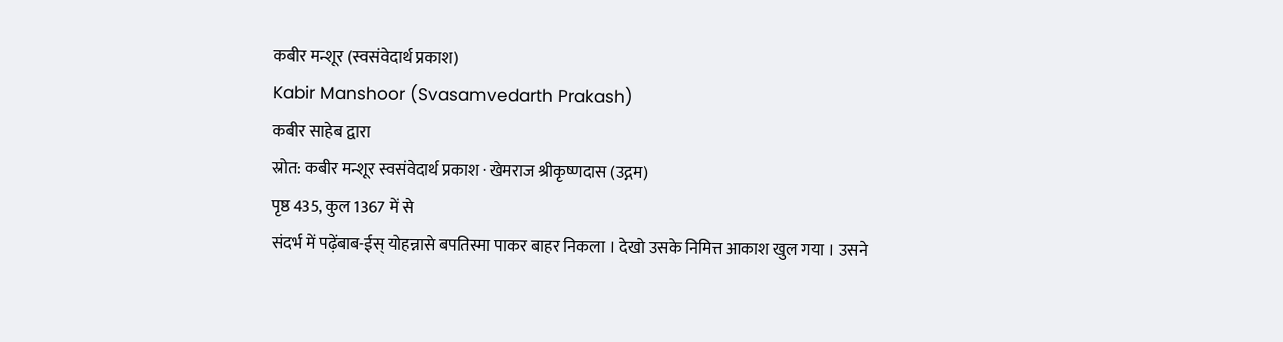कबीर मन्शूर (स्वसंवेदार्थ प्रकाश)
Kabir Manshoor (Svasamvedarth Prakash)
कबीर साहेब द्वारा
स्रोत: कबीर मन्शूर स्वसंवेदार्थ प्रकाश · खेमराज श्रीकृष्णदास (उद्गम)
पृष्ठ 435, कुल 1367 में से
संदर्भ में पढ़ेंबाब-ईस् योहन्नासे बपतिस्मा पाकर बाहर निकला । देखो उसके निमित्त आकाश खुल गया । उसने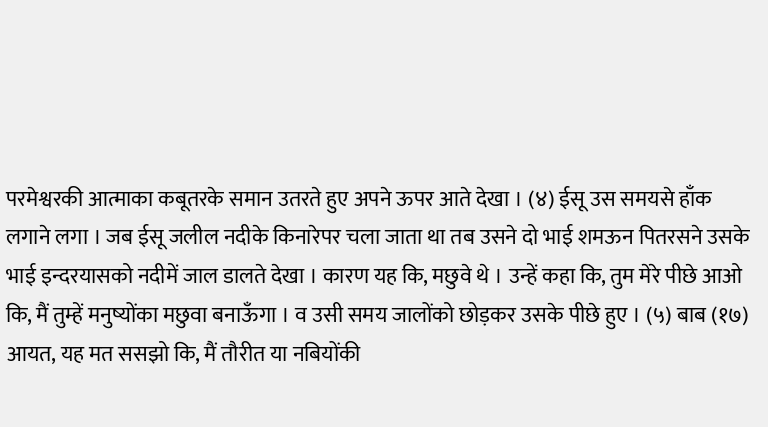परमेश्वरकी आत्माका कबूतरके समान उतरते हुए अपने ऊपर आते देखा । (४) ईसू उस समयसे हाँक लगाने लगा । जब ईसू जलील नदीके किनारेपर चला जाता था तब उसने दो भाई शमऊन पितरसने उसके भाई इन्दरयासको नदीमें जाल डालते देखा । कारण यह कि, मछुवे थे । उन्हें कहा कि, तुम मेरे पीछे आओ कि, मैं तुम्हें मनुष्योंका मछुवा बनाऊँगा । व उसी समय जालोंको छोड़कर उसके पीछे हुए । (५) बाब (१७) आयत, यह मत ससझो कि, मैं तौरीत या नबियोंकी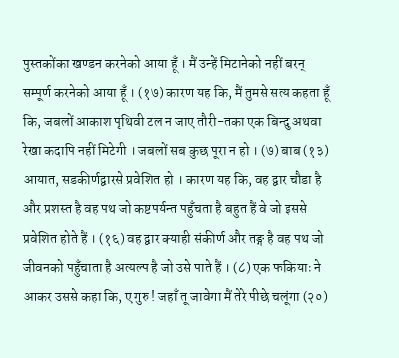पुस्तकोंका खण्डन करनेको आया हूँ । मैं उन्हें मिटानेको नहीं बरन् सम्पूर्ण करनेको आया हूँ । (१७) कारण यह कि, मैं तुमसे सत्य कहता हूँ कि, जबलों आकाश पृथिवी टल न जाए तौरी-तका एक बिन्दु अथवा रेखा कदापि नहीं मिटेगी । जबलों सब कुछ पूरा न हो । (७) बाब (१३) आयात, सडकीर्णद्वारसे प्रवेशित हो । कारण यह कि, वह द्वार चौडा है और प्रशस्त है वह पथ जो कष्टपर्यन्त पहुँचता है बहुत हैं वे जो इससे प्रवेशित होते हैं । (१६) वह द्वार क्याही संकीर्ण और तङ्ग है वह पथ जो जीवनको पहुँचाता है अत्यल्प है जो उसे पाते हैं । (८) एक फकियाः ने आकर उससे कहा कि, ए गुरु ! जहाँ तू जावेगा मैं तेरे पीछे चलूंगा (२०)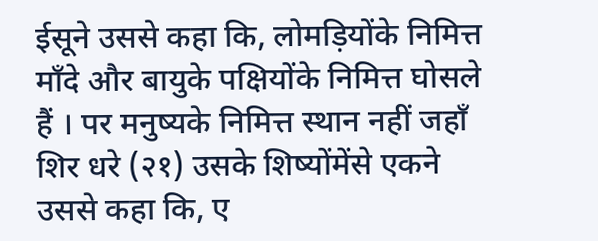ईसूने उससे कहा कि, लोमड़ियोंके निमित्त माँदे और बायुके पक्षियोंके निमित्त घोसले हैं । पर मनुष्यके निमित्त स्थान नहीं जहाँ शिर धरे (२१) उसके शिष्योंमेंसे एकने उससे कहा कि, ए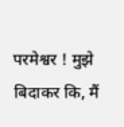परमेश्वर ! मुझे बिदाकर कि, मैं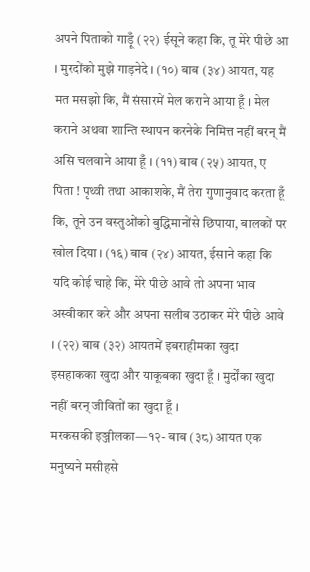अपने पिताको गाड़ूँ (२२) ईसूने कहा कि, तू मेरे पीछे आ । मुरदोंको मुझे गाड़नेदे । (१०) बाब (३४) आयत, यह मत मसझो कि, मैं संसारमें मेल कराने आया हूँ । मेल कराने अथवा शान्ति स्थापन करनेके निमित्त नहीं बरन् मैं असि चलवाने आया हूँ । (११) बाब (२५) आयत, ए पिता ! पृथ्वी तथा आकाशके, मैं तेरा गुणानुवाद करता हूँ कि, तूने उन वस्तुओंको बुद्धिमानोंसे छिपाया, बालकों पर खोल दिया । (१६) बाब (२४) आयत, ईसाने कहा कि यदि कोई चाहे कि, मेरे पीछे आवे तो अपना भाव अस्वीकार करे और अपना सलीब उठाकर मेरे पीछे आवे । (२२) बाब (३२) आयतमें इबराहीमका खुदा इसहाकका खुदा और याकूबका खुदा हूँ । मुर्दोंका खुदा नहीं बरन् जीवितों का खुदा हूँ ।
मरकसकी इञ्जीलका—१२- बाब (३८) आयत एक मनुष्यने मसीहसे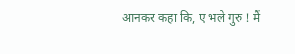आनकर कहा कि, ए भले गुरु ! मैं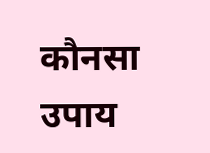कौनसा उपाय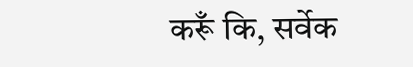करूँ कि, सर्वेक